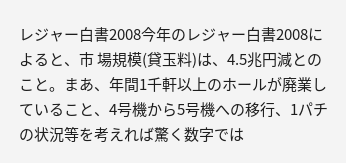レジャー白書2008今年のレジャー白書2008によると、市 場規模(貸玉料)は、4.5兆円減とのこと。まあ、年間1千軒以上のホールが廃業していること、4号機から5号機への移行、1パチの状況等を考えれば驚く数字では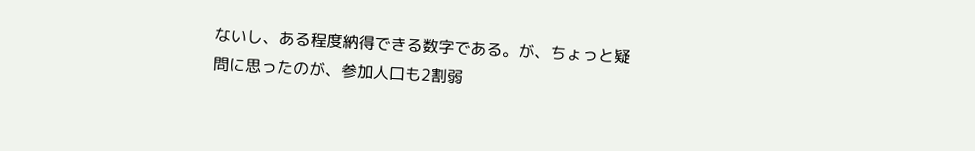ないし、ある程度納得できる数字である。が、ちょっと疑問に思ったのが、参加人口も2割弱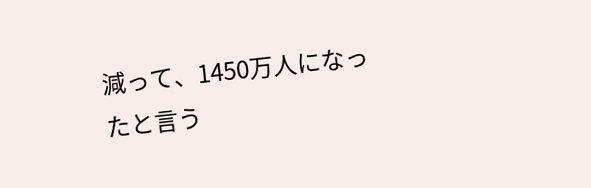減って、1450万人になったと言う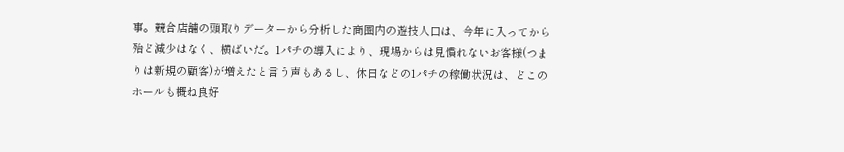事。競合店舗の頭取りデーターから分析した商圏内の遊技人口は、今年に入ってから殆ど減少はなく、横ばいだ。1パチの導入により、現場からは見慣れないお客様(つまりは新規の顧客)が増えたと言う声もあるし、休日などの1パチの稼働状況は、どこのホールも概ね良好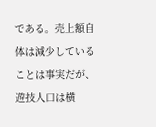である。売上額自体は減少していることは事実だが、遊技人口は横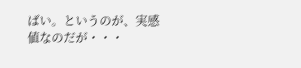ばい。というのが、実感値なのだが・・・